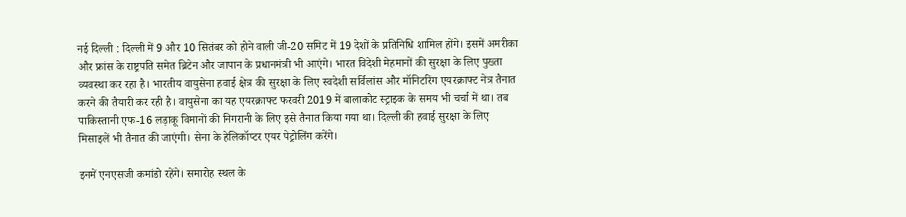नई दिल्ली : दिल्ली में 9 और 10 सितंबर को होने वाली जी-20 समिट में 19 देशों के प्रतिनिधि शामिल होंगे। इसमें अमरीका और फ्रांस के राष्ट्रपति समेत ब्रिटेन और जापान के प्रधानमंत्री भी आएंगे। भारत विदेशी मेहमानों की सुरक्षा के लिए पुख्ता व्यवस्था कर रहा है। भारतीय वायुसेना हवाई क्षेत्र की सुरक्षा के लिए स्वदेशी सर्विलांस और मॉनिटरिंग एयरक्राफ्ट नेत्र तैनात करने की तैयारी कर रही है। वायुसेना का यह एयरक्राफ्ट फरवरी 2019 में बालाकोट स्ट्राइक के समय भी चर्चा में था। तब पाकिस्तानी एफ-16 लड़ाकू विमानों की निगरानी के लिए इसे तैनात किया गया था। दिल्ली की हवाई सुरक्षा के लिए मिसाइलें भी तैनात की जाएंगी। सेना के हेलिकॉप्टर एयर पेट्रोलिंग करेंगे।

इनमें एनएसजी कमांडो रहेंगे। समारोह स्थल के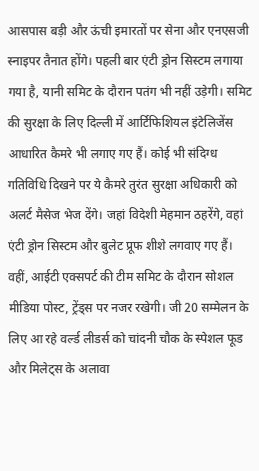आसपास बड़ी और ऊंची इमारतों पर सेना और एनएसजी स्नाइपर तैनात होंगे। पहली बार एंटी ड्रोन सिस्टम लगाया गया है, यानी समिट के दौरान पतंग भी नहीं उड़ेगी। समिट की सुरक्षा के लिए दिल्ली में आर्टिफिशियल इंटेलिजेंस आधारित कैमरे भी लगाए गए हैं। कोई भी संदिग्ध गतिविधि दिखने पर ये कैमरे तुरंत सुरक्षा अधिकारी को अलर्ट मैसेज भेज देंगे। जहां विदेशी मेहमान ठहरेंगे, वहां एंटी ड्रोन सिस्टम और बुलेट प्रूफ शीशे लगवाए गए हैं। वहीं, आईटी एक्सपर्ट की टीम समिट के दौरान सोशल मीडिया पोस्ट, ट्रेंड्स पर नजर रखेगी। जी 20 सम्मेलन के लिए आ रहे वर्ल्ड लीडर्स को चांदनी चौक के स्पेशल फूड और मिलेट्स के अलावा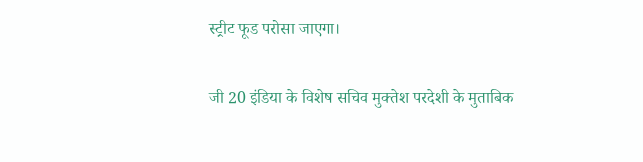स्ट्रीट फूड परोसा जाएगा।

जी 20 इंडिया के विशेष सचिव मुक्तेश परदेशी के मुताबिक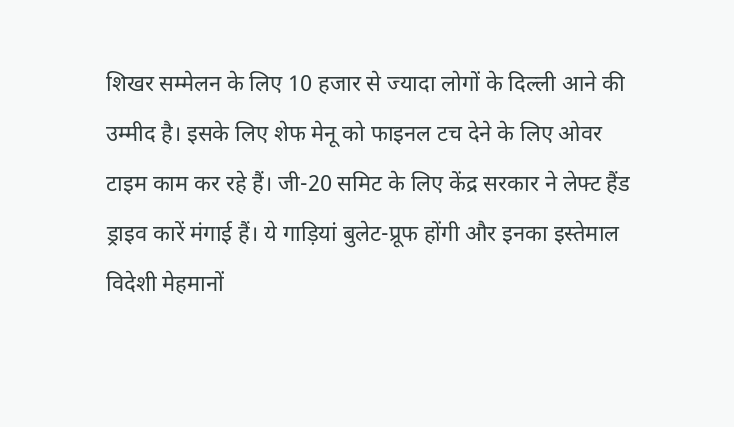शिखर सम्मेलन के लिए 10 हजार से ज्यादा लोगों के दिल्ली आने की उम्मीद है। इसके लिए शेफ मेनू को फाइनल टच देने के लिए ओवर टाइम काम कर रहे हैं। जी-20 समिट के लिए केंद्र सरकार ने लेफ्ट हैंड ड्राइव कारें मंगाई हैं। ये गाड़ियां बुलेट-प्रूफ होंगी और इनका इस्तेमाल विदेशी मेहमानों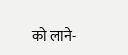को लाने-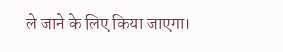ले जाने के लिए किया जाएगा।